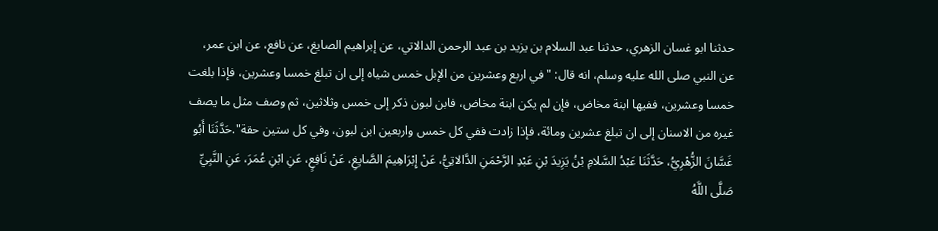حدثنا ابو غسان الزهري، حدثنا عبد السلام بن يزيد بن عبد الرحمن الدالاتي، عن إبراهيم الصايغ، عن نافع، عن ابن عمر، عن النبي صلى الله عليه وسلم، انه قال: " في اربع وعشرين من الإبل خمس شياه إلى ان تبلغ خمسا وعشرين، فإذا بلغت خمسا وعشرين، ففيها ابنة مخاض، فإن لم يكن ابنة مخاض، فابن لبون ذكر إلى خمس وثلاثين، ثم وصف مثل ما يصف غيره من الاسنان إلى ان تبلغ عشرين ومائة، فإذا زادت ففي كل خمس واربعين ابن لبون، وفي كل ستين حقة".حَدَّثَنَا أَبُو غَسَّانَ الزُّهْرِيُّ، حَدَّثَنَا عَبْدُ السَّلامِ بْنُ يَزِيدَ بْنِ عَبْدِ الرَّحْمَنِ الدَّالاتِيُّ، عَنْ إِبْرَاهِيمَ الصَّايِغِ، عَنْ نَافِعٍ، عَنِ ابْنِ عُمَرَ، عَنِ النَّبِيِّ صَلَّى اللَّهُ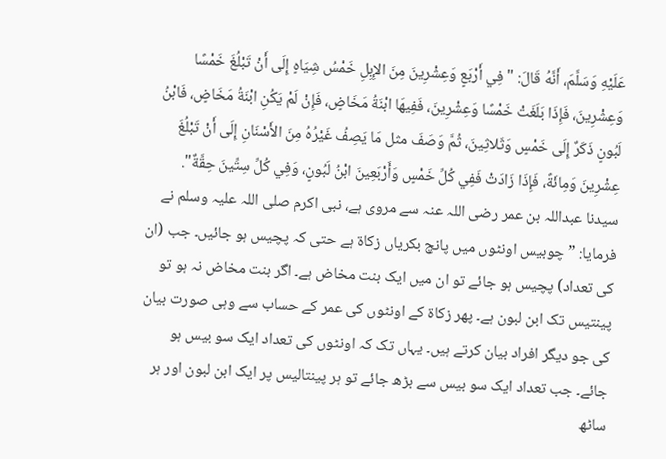عَلَيْهِ وَسَلَّمَ، أَنَّهُ قَالَ: " فِي أَرْبَعٍ وَعِشْرِينَ مِنَ الإِبِلِ خَمْسُ شِيَاهٍ إِلَى أَنْ تَبْلُغَ خَمْسًا وَعِشْرِينَ، فَإِذَا بَلَغَتْ خَمْسًا وَعِشْرِينَ، فَفِيهَا ابْنَةُ مَخَاضٍ، فَإِنْ لَمْ يَكُنِ ابْنَةُ مَخَاضٍ، فَابْنُ لَبُونٍ ذَكَرٌ إِلَى خَمْسٍ وَثَلاثِينَ، ثُمَّ وَصَفَ مثل مَا يَصِفُ غَيْرُهُ مِنَ الأَسْنَانِ إِلَى أَنْ تَبْلُغَ عِشْرِينَ وَمِائَةً، فَإِذَا زَادَتْ فَفِي كُلِّ خَمْسٍ وَأَرْبَعِينَ ابْنُ لَبُونٍ، وَفِي كُلِّ سِتِّينَ حِقَّةٌ".
سیدنا عبداللہ بن عمر رضی اللہ عنہ سے مروی ہے، نبی اکرم صلی اللہ علیہ وسلم نے فرمایا: ”چوبیس اونٹوں میں پانچ بکریاں زکاۃ ہے حتی کہ پچیس ہو جائیں۔ جب (ان کی تعداد) پچیس ہو جائے تو ان میں ایک بنت مخاض ہے۔ اگر بنت مخاض نہ ہو تو پینتیس تک ابن لبون ہے۔ پھر زکاۃ کے اونٹوں کی عمر کے حساب سے وہی صورت بیان کی جو دیگر افراد بیان کرتے ہیں۔ یہاں تک کہ اونٹوں کی تعداد ایک سو بیس ہو جائے۔ جب تعداد ایک سو بیس سے بڑھ جائے تو ہر پینتالیس پر ایک ابن لبون اور ہر ساٹھ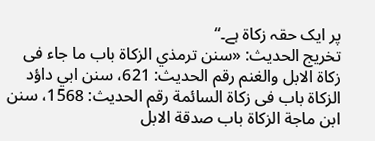پر ایک حقہ زکاۃ ہے۔“
تخریج الحدیث: «سنن ترمذي الزكاة باب ما جاء فى زكاة الابل والغنم رقم الحديث: 621، سنن ابي داؤد الزكاة باب فى زكاة السائمة رقم الحديث: 1568، سنن ابن ماجة الزكاة باب صدقة الابل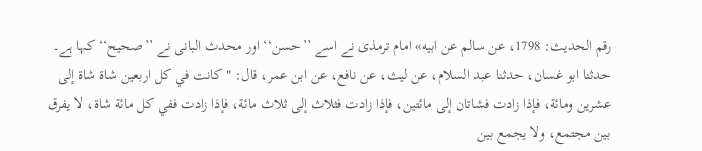رقم الحديث: 1798، عن سالم عن ابيه» امام ترمذی نے اسے ’’حسن‘‘ اور محدث البانی نے ’’صحیح‘‘ کہا ہے۔
حدثنا ابو غسان، حدثنا عبد السلام، عن ليث، عن نافع، عن ابن عمر، قال: " كانت في كل اربعين شاة شاة إلى عشرين ومائة، فإذا زادت فشاتان إلى مائتين، فإذا زادت فثلاث إلى ثلاث مائة، فإذا زادت ففي كل مائة شاة، لا يفرق بين مجتمع، ولا يجمع بين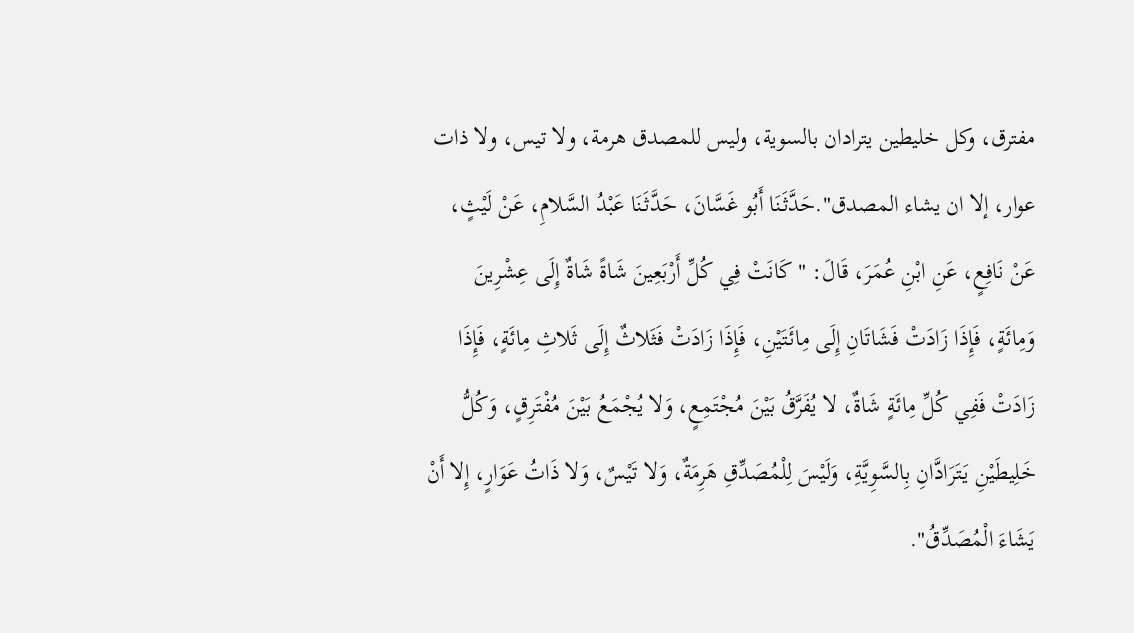مفترق، وكل خليطين يترادان بالسوية، وليس للمصدق هرمة، ولا تيس، ولا ذات عوار، إلا ان يشاء المصدق".حَدَّثَنَا أَبُو غَسَّانَ، حَدَّثَنَا عَبْدُ السَّلامِ، عَنْ لَيْثٍ، عَنْ نَافِعٍ، عَنِ ابْنِ عُمَرَ، قَالَ: " كَانَتْ فِي كُلِّ أَرْبَعِينَ شَاةً شَاةٌ إِلَى عِشْرِينَ وَمِائَةٍ، فَإِذَا زَادَتْ فَشَاتَانِ إِلَى مِائَتَيْنِ، فَإِذَا زَادَتْ فَثَلاثٌ إِلَى ثَلاثِ مِائَةٍ، فَإِذَا زَادَتْ فَفِي كُلِّ مِائَةٍ شَاةٌ، لا يُفَرَّقُ بَيْنَ مُجْتَمِعٍ، وَلا يُجْمَعُ بَيْنَ مُفْتَرِقٍ، وَكُلُّ خَلِيطَيْنِ يَتَرَادَّانِ بِالسَّوِيَّةِ، وَلَيْسَ لِلْمُصَدِّقِ هَرِمَةٌ، وَلا تَيْسٌ، وَلا ذَاتُ عَوَارٍ، إِلا أَنْ يَشَاءَ الْمُصَدِّقُ".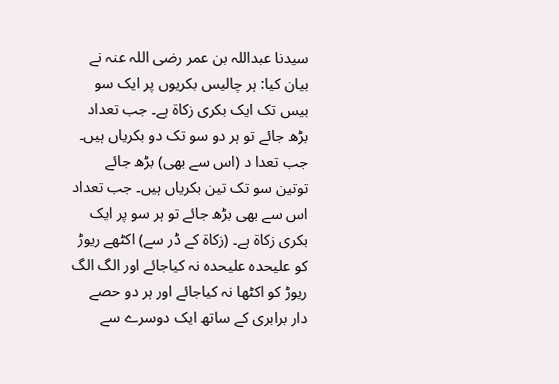سیدنا عبداللہ بن عمر رضی اللہ عنہ نے بیان کیا: ہر چالیس بکریوں پر ایک سو بیس تک ایک بکری زکاۃ ہے۔ جب تعداد بڑھ جائے تو ہر دو سو تک دو بکریاں ہیں۔ جب تعدا د (اس سے بھی) بڑھ جائے توتین سو تک تین بکریاں ہیں۔ جب تعداد اس سے بھی بڑھ جائے تو ہر سو پر ایک بکری زکاۃ ہے۔ (زکاۃ کے ڈر سے) اکٹھے ریوڑ کو علیحدہ علیحدہ نہ کیاجائے اور الگ الگ ریوڑ کو اکٹھا نہ کیاجائے اور ہر دو حصے دار برابری کے ساتھ ایک دوسرے سے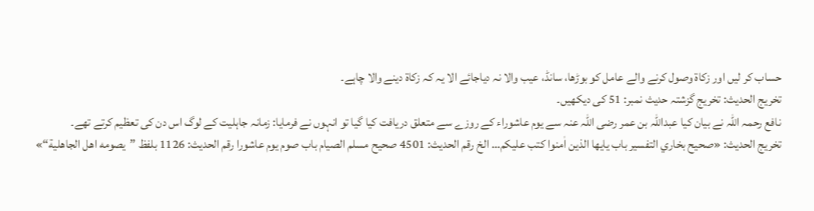حساب کر لیں اور زکاۃ وصول کرنے والے عامل کو بوڑھا، سانڈ، عیب والا نہ دیاجائے الا یہ کہ زکاۃ دینے والا چاہے۔
تخریج الحدیث: تخریج گزشتہ حدیث نمبر: 51 کی دیکھیں۔
نافع رحمہ اللہ نے بیان کیا عبداللہ بن عمر رضی اللہ عنہ سے یوم عاشوراء کے روزے سے متعلق دریافت کیا گیا تو انہوں نے فرمایا: زمانہ جاہلیت کے لوگ اس دن کی تعظیم کرتے تھے۔
تخریج الحدیث: «صحيح بخاري التفسير باب يايها الذين اٰمنوا كتب عليكم… الخ رقم الحديث: 4501 صحيح مسلم الصيام باب صوم يوم عاشورا رقم الحديث: 1126 بلفظ ”يصومه اهل الجاهلية“»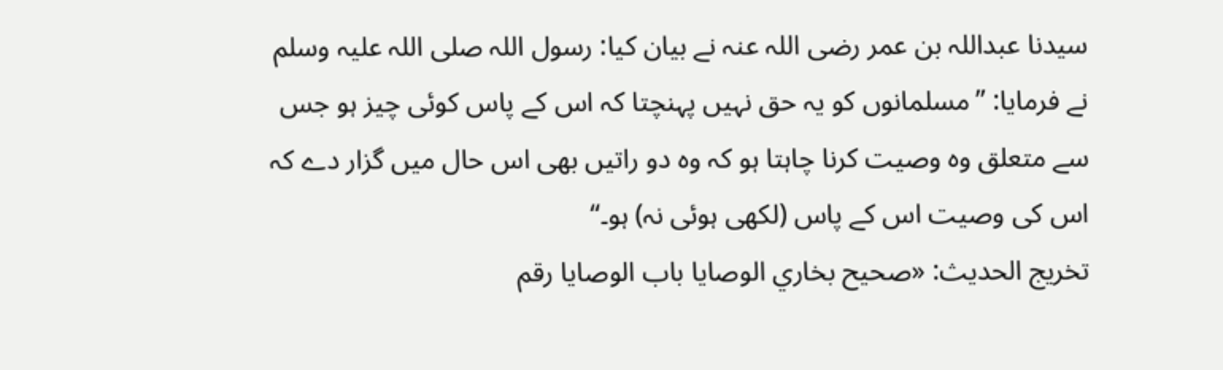سیدنا عبداللہ بن عمر رضی اللہ عنہ نے بیان کیا: رسول اللہ صلی اللہ علیہ وسلم نے فرمایا: ”مسلمانوں کو یہ حق نہیں پہنچتا کہ اس کے پاس کوئی چیز ہو جس سے متعلق وہ وصیت کرنا چاہتا ہو کہ وہ دو راتیں بھی اس حال میں گزار دے کہ اس کی وصیت اس کے پاس (لکھی ہوئی نہ) ہو۔“
تخریج الحدیث: «صحيح بخاري الوصايا باب الوصايا رقم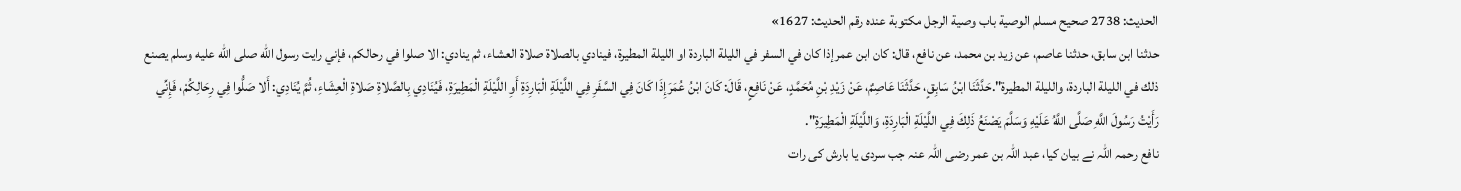الحديث: 2738 صحيح مسلم الوصية باب وصية الرجل مكتوبة عنده رقم الحديث: 1627»
حدثنا ابن سابق، حدثنا عاصم، عن زيد بن محمد، عن نافع، قال: كان ابن عمرإذا كان في السفر في الليلة الباردة او الليلة المطيرة، فينادي بالصلاة صلاة العشاء، ثم ينادي: الا صلوا في رحالكم، فإني رايت رسول الله صلى الله عليه وسلم يصنع ذلك في الليلة الباردة، والليلة المطيرة".حَدَّثَنَا ابْنُ سَابِقٍ، حَدَّثَنَا عَاصِمٌ، عَنْ زَيْدِ بْنِ مُحَمَّدٍ، عَنْ نَافِعٍ، قَالَ: كَانَ ابْنُ عُمَرَإِذَا كَانَ فِي السَّفَرِ فِي اللَّيْلَةِ الْبَارِدَةِ أَوِ اللَّيْلَةِ الْمَطِيرَةِ، فَيُنَادِي بِالصَّلاةِ صَلاةِ الْعِشَاءِ، ثُمَّ يُنَادِي: أَلا صَلُّوا فِي رِحَالِكُمْ، فَإِنِّي رَأَيْتُ رَسُولَ اللَّهِ صَلَّى اللَّهُ عَلَيْهِ وَسَلَّمَ يَصْنَعُ ذَلِكَ فِي اللَّيْلَةِ الْبَارِدَةِ، وَاللَّيْلَةِ الْمَطِيرَةِ".
نافع رحمہ اللہ نے بیان کیا، عبد اللہ بن عمر رضی اللہ عنہ جب سردی یا بارش کی رات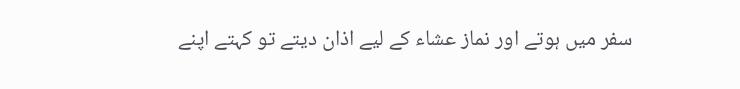سفر میں ہوتے اور نماز عشاء کے لیے اذان دیتے تو کہتے اپنے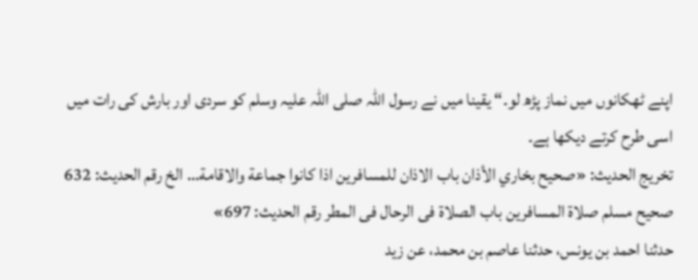اپنے ٹھکانوں میں نماز پڑھ لو۔“ یقینا میں نے رسول اللہ صلی اللہ علیہ وسلم کو سردی اور بارش کی رات میں اسی طرح کرتے دیکھا ہے۔
تخریج الحدیث: «صحيح بخاري الأذان باب الاذان للمسافرين اذا كانوا جماعة والاقامة… الخ رقم الحديث: 632 صحيح مسلم صلاة المسافرين باب الصلاة فى الرحال فى المطر رقم الحديث: 697»
حدثنا احمد بن يونس، حدثنا عاصم بن محمد، عن زيد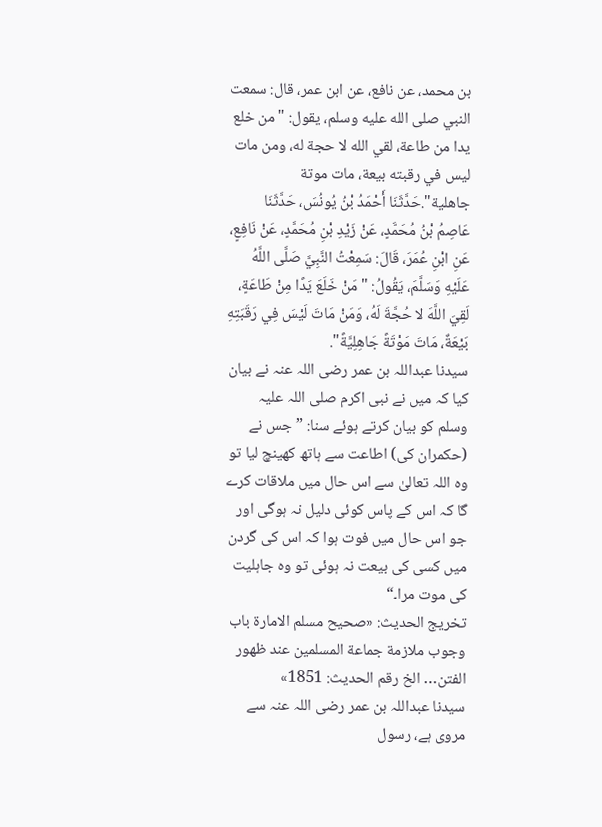بن محمد، عن نافع، عن ابن عمر، قال: سمعت النبي صلى الله عليه وسلم، يقول: " من خلع يدا من طاعة، لقي الله لا حجة له، ومن مات ليس في رقبته بيعة، مات موتة جاهلية".حَدَّثَنَا أَحْمَدُ بْنُ يُونُسَ، حَدَّثَنَا عَاصِمُ بْنُ مُحَمَّدٍ، عَنْ زَيْدِ بْنِ مُحَمَّدٍ، عَنْ نَافِعٍ، عَنِ ابْنِ عُمَرَ، قَالَ: سَمِعْتُ النَّبِيَّ صَلَّى اللَّهُ عَلَيْهِ وَسَلَّمَ، يَقُولُ: " مَنْ خَلَعَ يَدًا مِنْ طَاعَةٍ، لَقِيَ اللَّهَ لا حُجَّةَ لَهُ، وَمَنْ مَاتَ لَيْسَ فِي رَقَبَتِهِ بَيْعَةٌ، مَاتَ مَوْتَةً جَاهِلِيَّةً".
سیدنا عبداللہ بن عمر رضی اللہ عنہ نے بیان کیا کہ میں نے نبی اکرم صلی اللہ علیہ وسلم کو بیان کرتے ہوئے سنا: ”جس نے (حکمران کی) اطاعت سے ہاتھ کھینچ لیا تو وہ اللہ تعالیٰ سے اس حال میں ملاقات کرے گا کہ اس کے پاس کوئی دلیل نہ ہوگی اور جو اس حال میں فوت ہوا کہ اس کی گردن میں کسی کی بیعت نہ ہوئی تو وہ جاہلیت کی موت مرا۔“
تخریج الحدیث: «صحيح مسلم الامارة باب وجوب ملازمة جماعة المسلمين عند ظهور الفتن… الخ رقم الحديث: 1851»
سیدنا عبداللہ بن عمر رضی اللہ عنہ سے مروی ہے، رسول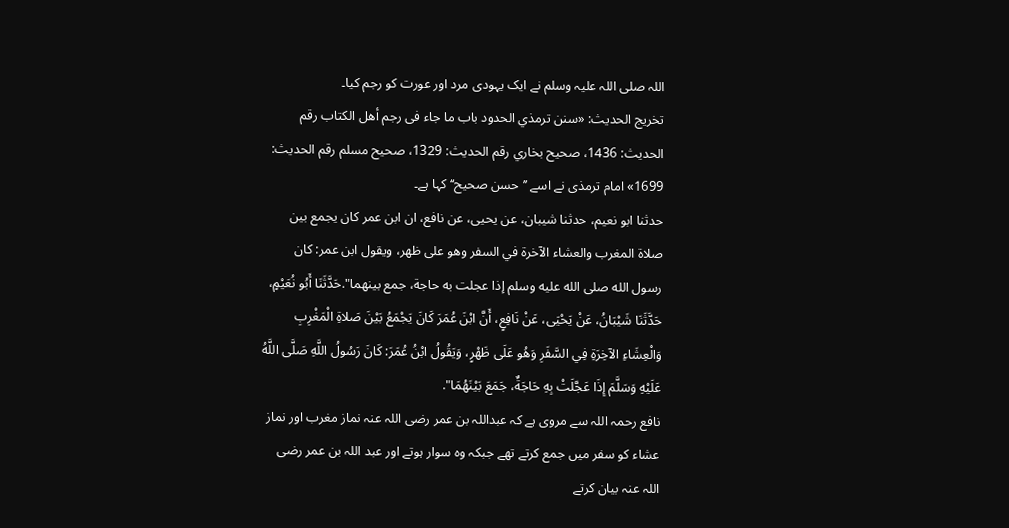اللہ صلی اللہ علیہ وسلم نے ایک یہودی مرد اور عورت کو رجم کیا۔
تخریج الحدیث: «سنن ترمذي الحدود باب ما جاء فى رجم أهل الكتاب رقم الحديث: 1436، صحيح بخاري رقم الحديث: 1329، صحيح مسلم رقم الحديث: 1699» امام ترمذی نے اسے ’’حسن صحیح‘‘ کہا ہے۔
حدثنا ابو نعيم، حدثنا شيبان، عن يحيى، عن نافع، ان ابن عمر كان يجمع بين صلاة المغرب والعشاء الآخرة في السفر وهو على ظهر، ويقول ابن عمر: كان رسول الله صلى الله عليه وسلم إذا عجلت به حاجة، جمع بينهما".حَدَّثَنَا أَبُو نُعَيْمٍ، حَدَّثَنَا شَيْبَانُ، عَنْ يَحْيَى، عَنْ نَافِعٍ، أَنَّ ابْنَ عُمَرَ كَانَ يَجْمَعُ بَيْنَ صَلاةِ الْمَغْرِبِ وَالْعِشَاءِ الآخِرَةِ فِي السَّفَرِ وَهُو عَلَى ظَهْرٍ، وَيَقُولُ ابْنُ عُمَرَ: كَانَ رَسُولُ اللَّهِ صَلَّى اللَّهُ عَلَيْهِ وَسَلَّمَ إِذَا عَجَّلَتْ بِهِ حَاجَةٌ، جَمَعَ بَيْنَهُمَا".
نافع رحمہ اللہ سے مروی ہے کہ عبداللہ بن عمر رضی اللہ عنہ نماز مغرب اور نماز عشاء کو سفر میں جمع کرتے تھے جبکہ وہ سوار ہوتے اور عبد اللہ بن عمر رضی اللہ عنہ بیان کرتے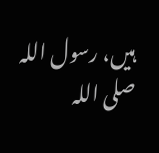ہیں، رسول اللہ صلی اللہ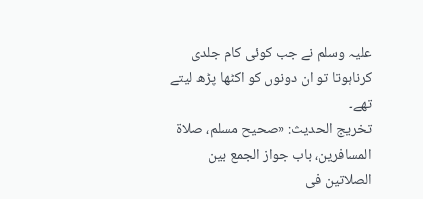علیہ وسلم نے جب کوئی کام جلدی کرناہوتا تو ان دونوں کو اکٹھا پڑھ لیتے تھے۔
تخریج الحدیث: «صحيح مسلم، صلاة المسافرين، باب جواز الجمع بين الصلاتين فى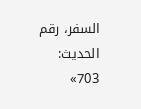السفر، رقم الحديث: 703»